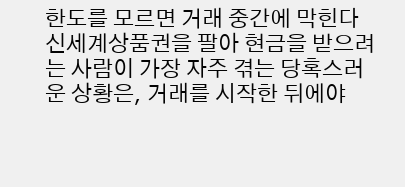한도를 모르면 거래 중간에 막힌다
신세계상품권을 팔아 현금을 받으려는 사람이 가장 자주 겪는 당혹스러운 상황은, 거래를 시작한 뒤에야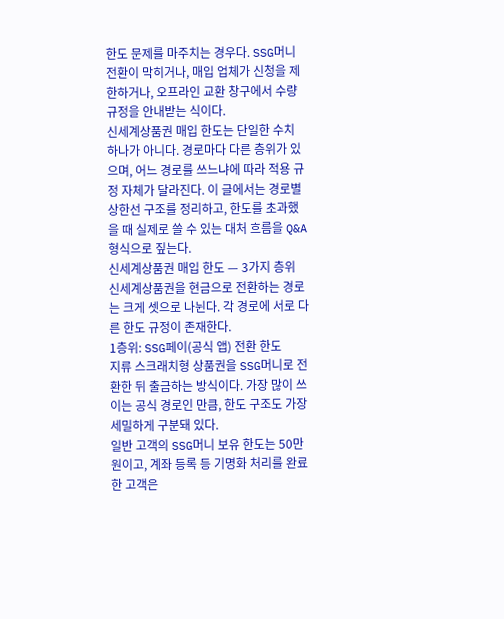한도 문제를 마주치는 경우다. SSG머니 전환이 막히거나, 매입 업체가 신청을 제한하거나, 오프라인 교환 창구에서 수량 규정을 안내받는 식이다.
신세계상품권 매입 한도는 단일한 수치 하나가 아니다. 경로마다 다른 층위가 있으며, 어느 경로를 쓰느냐에 따라 적용 규정 자체가 달라진다. 이 글에서는 경로별 상한선 구조를 정리하고, 한도를 초과했을 때 실제로 쓸 수 있는 대처 흐름을 Q&A 형식으로 짚는다.
신세계상품권 매입 한도 — 3가지 층위
신세계상품권을 현금으로 전환하는 경로는 크게 셋으로 나뉜다. 각 경로에 서로 다른 한도 규정이 존재한다.
1층위: SSG페이(공식 앱) 전환 한도
지류 스크래치형 상품권을 SSG머니로 전환한 뒤 출금하는 방식이다. 가장 많이 쓰이는 공식 경로인 만큼, 한도 구조도 가장 세밀하게 구분돼 있다.
일반 고객의 SSG머니 보유 한도는 50만 원이고, 계좌 등록 등 기명화 처리를 완료한 고객은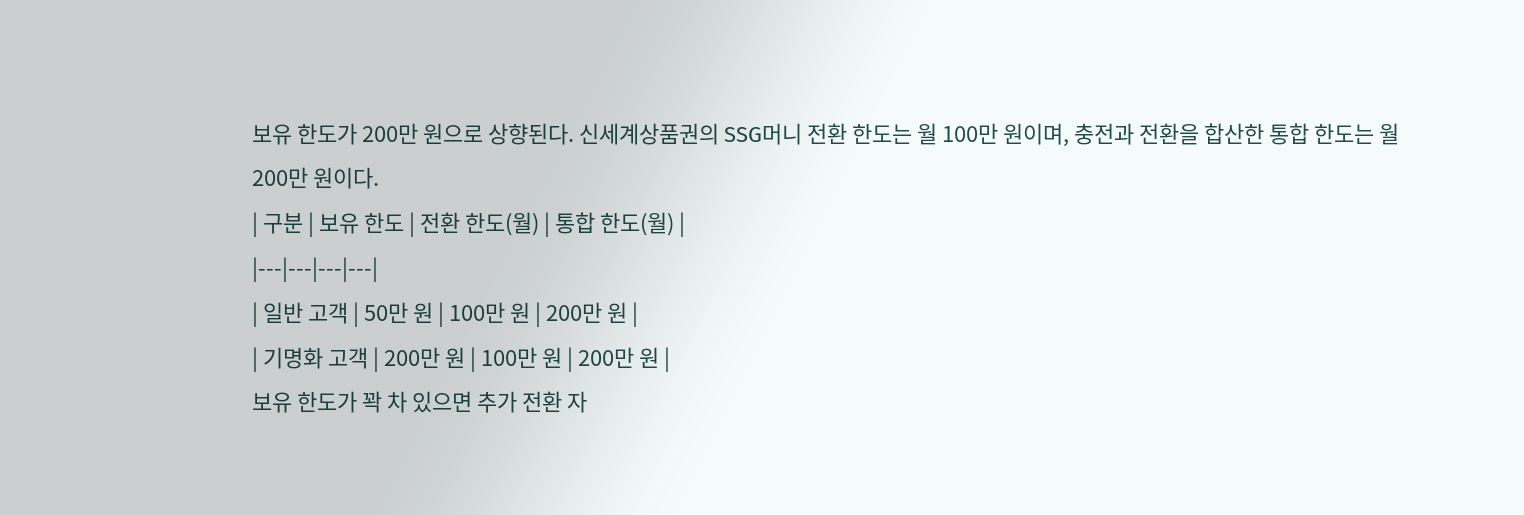보유 한도가 200만 원으로 상향된다. 신세계상품권의 SSG머니 전환 한도는 월 100만 원이며, 충전과 전환을 합산한 통합 한도는 월 200만 원이다.
| 구분 | 보유 한도 | 전환 한도(월) | 통합 한도(월) |
|---|---|---|---|
| 일반 고객 | 50만 원 | 100만 원 | 200만 원 |
| 기명화 고객 | 200만 원 | 100만 원 | 200만 원 |
보유 한도가 꽉 차 있으면 추가 전환 자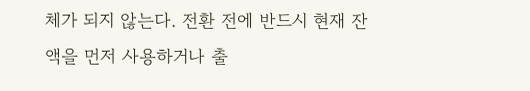체가 되지 않는다. 전환 전에 반드시 현재 잔액을 먼저 사용하거나 출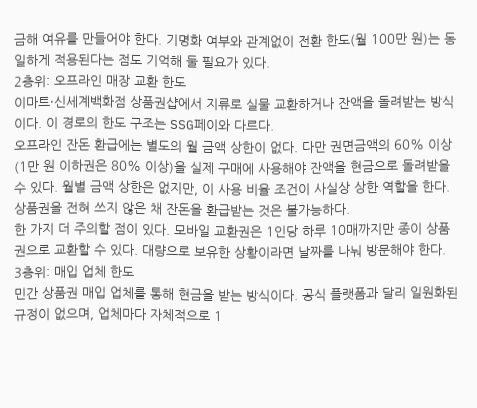금해 여유를 만들어야 한다. 기명화 여부와 관계없이 전환 한도(월 100만 원)는 동일하게 적용된다는 점도 기억해 둘 필요가 있다.
2층위: 오프라인 매장 교환 한도
이마트·신세계백화점 상품권샵에서 지류로 실물 교환하거나 잔액을 돌려받는 방식이다. 이 경로의 한도 구조는 SSG페이와 다르다.
오프라인 잔돈 환급에는 별도의 월 금액 상한이 없다. 다만 권면금액의 60% 이상(1만 원 이하권은 80% 이상)을 실제 구매에 사용해야 잔액을 현금으로 돌려받을 수 있다. 월별 금액 상한은 없지만, 이 사용 비율 조건이 사실상 상한 역할을 한다. 상품권을 전혀 쓰지 않은 채 잔돈을 환급받는 것은 불가능하다.
한 가지 더 주의할 점이 있다. 모바일 교환권은 1인당 하루 10매까지만 종이 상품권으로 교환할 수 있다. 대량으로 보유한 상황이라면 날짜를 나눠 방문해야 한다.
3층위: 매입 업체 한도
민간 상품권 매입 업체를 통해 현금을 받는 방식이다. 공식 플랫폼과 달리 일원화된 규정이 없으며, 업체마다 자체적으로 1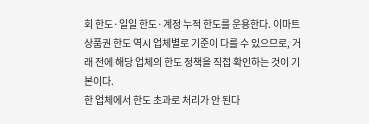회 한도·일일 한도·계정 누적 한도를 운용한다. 이마트 상품권 한도 역시 업체별로 기준이 다를 수 있으므로, 거래 전에 해당 업체의 한도 정책을 직접 확인하는 것이 기본이다.
한 업체에서 한도 초과로 처리가 안 된다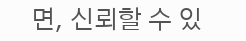면, 신뢰할 수 있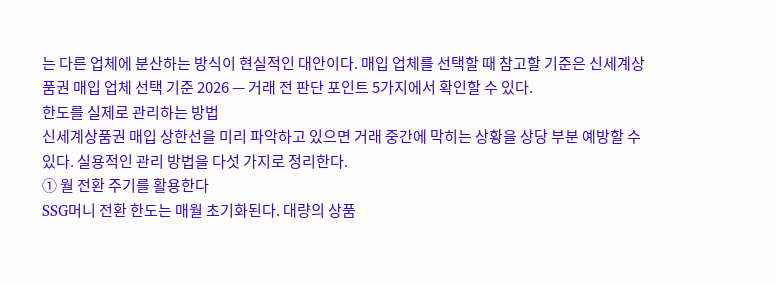는 다른 업체에 분산하는 방식이 현실적인 대안이다. 매입 업체를 선택할 때 참고할 기준은 신세계상품권 매입 업체 선택 기준 2026 — 거래 전 판단 포인트 5가지에서 확인할 수 있다.
한도를 실제로 관리하는 방법
신세계상품권 매입 상한선을 미리 파악하고 있으면 거래 중간에 막히는 상황을 상당 부분 예방할 수 있다. 실용적인 관리 방법을 다섯 가지로 정리한다.
① 월 전환 주기를 활용한다
SSG머니 전환 한도는 매월 초기화된다. 대량의 상품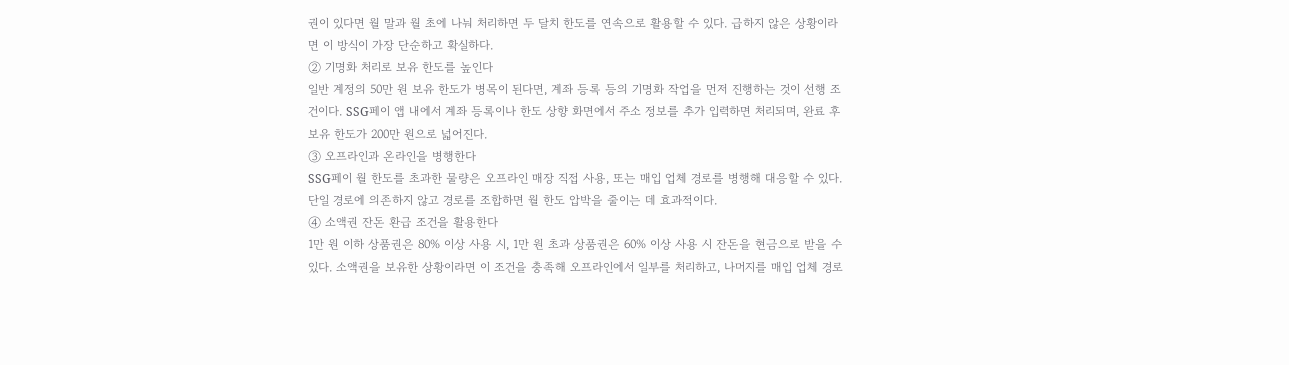권이 있다면 월 말과 월 초에 나눠 처리하면 두 달치 한도를 연속으로 활용할 수 있다. 급하지 않은 상황이라면 이 방식이 가장 단순하고 확실하다.
② 기명화 처리로 보유 한도를 높인다
일반 계정의 50만 원 보유 한도가 병목이 된다면, 계좌 등록 등의 기명화 작업을 먼저 진행하는 것이 선행 조건이다. SSG페이 앱 내에서 계좌 등록이나 한도 상향 화면에서 주소 정보를 추가 입력하면 처리되며, 완료 후 보유 한도가 200만 원으로 넓어진다.
③ 오프라인과 온라인을 병행한다
SSG페이 월 한도를 초과한 물량은 오프라인 매장 직접 사용, 또는 매입 업체 경로를 병행해 대응할 수 있다. 단일 경로에 의존하지 않고 경로를 조합하면 월 한도 압박을 줄이는 데 효과적이다.
④ 소액권 잔돈 환급 조건을 활용한다
1만 원 이하 상품권은 80% 이상 사용 시, 1만 원 초과 상품권은 60% 이상 사용 시 잔돈을 현금으로 받을 수 있다. 소액권을 보유한 상황이라면 이 조건을 충족해 오프라인에서 일부를 처리하고, 나머지를 매입 업체 경로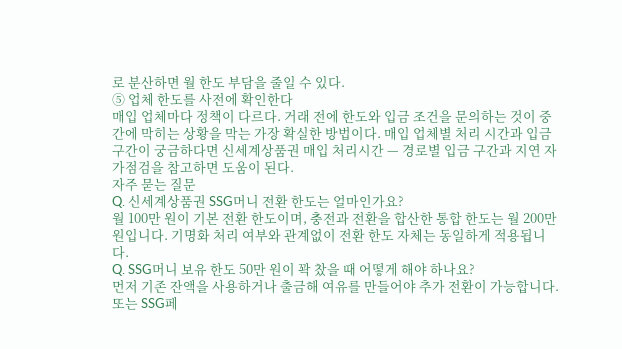로 분산하면 월 한도 부담을 줄일 수 있다.
⑤ 업체 한도를 사전에 확인한다
매입 업체마다 정책이 다르다. 거래 전에 한도와 입금 조건을 문의하는 것이 중간에 막히는 상황을 막는 가장 확실한 방법이다. 매입 업체별 처리 시간과 입금 구간이 궁금하다면 신세계상품권 매입 처리시간 — 경로별 입금 구간과 지연 자가점검을 참고하면 도움이 된다.
자주 묻는 질문
Q. 신세계상품권 SSG머니 전환 한도는 얼마인가요?
월 100만 원이 기본 전환 한도이며, 충전과 전환을 합산한 통합 한도는 월 200만 원입니다. 기명화 처리 여부와 관계없이 전환 한도 자체는 동일하게 적용됩니다.
Q. SSG머니 보유 한도 50만 원이 꽉 찼을 때 어떻게 해야 하나요?
먼저 기존 잔액을 사용하거나 출금해 여유를 만들어야 추가 전환이 가능합니다. 또는 SSG페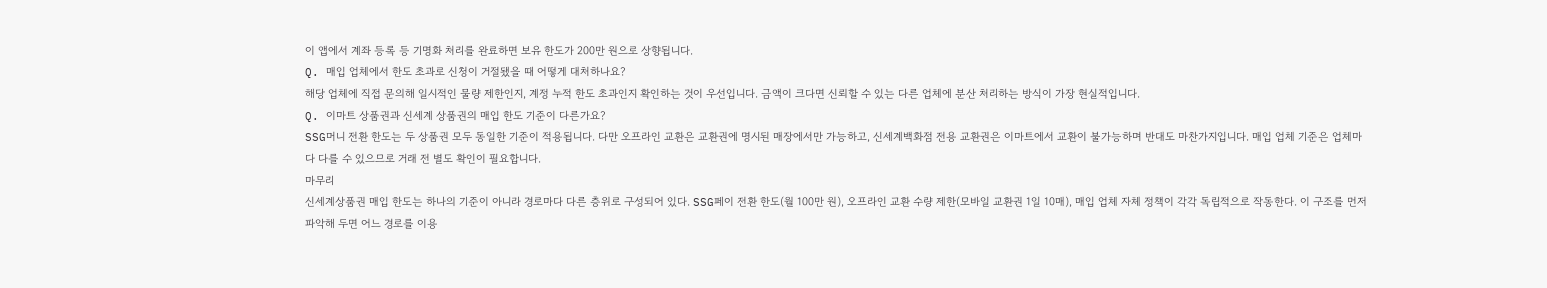이 앱에서 계좌 등록 등 기명화 처리를 완료하면 보유 한도가 200만 원으로 상향됩니다.
Q. 매입 업체에서 한도 초과로 신청이 거절됐을 때 어떻게 대처하나요?
해당 업체에 직접 문의해 일시적인 물량 제한인지, 계정 누적 한도 초과인지 확인하는 것이 우선입니다. 금액이 크다면 신뢰할 수 있는 다른 업체에 분산 처리하는 방식이 가장 현실적입니다.
Q. 이마트 상품권과 신세계 상품권의 매입 한도 기준이 다른가요?
SSG머니 전환 한도는 두 상품권 모두 동일한 기준이 적용됩니다. 다만 오프라인 교환은 교환권에 명시된 매장에서만 가능하고, 신세계백화점 전용 교환권은 이마트에서 교환이 불가능하며 반대도 마찬가지입니다. 매입 업체 기준은 업체마다 다를 수 있으므로 거래 전 별도 확인이 필요합니다.
마무리
신세계상품권 매입 한도는 하나의 기준이 아니라 경로마다 다른 층위로 구성되어 있다. SSG페이 전환 한도(월 100만 원), 오프라인 교환 수량 제한(모바일 교환권 1일 10매), 매입 업체 자체 정책이 각각 독립적으로 작동한다. 이 구조를 먼저 파악해 두면 어느 경로를 이용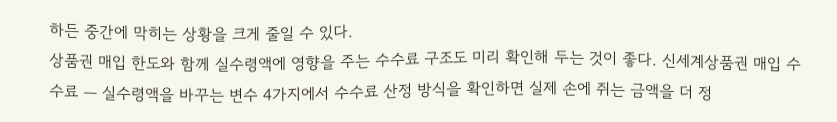하든 중간에 막히는 상황을 크게 줄일 수 있다.
상품권 매입 한도와 함께 실수령액에 영향을 주는 수수료 구조도 미리 확인해 두는 것이 좋다. 신세계상품권 매입 수수료 — 실수령액을 바꾸는 변수 4가지에서 수수료 산정 방식을 확인하면 실제 손에 쥐는 금액을 더 정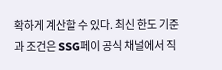확하게 계산할 수 있다. 최신 한도 기준과 조건은 SSG페이 공식 채널에서 직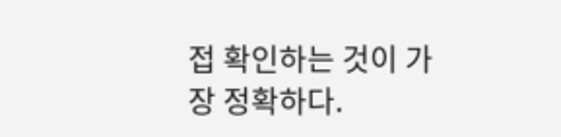접 확인하는 것이 가장 정확하다.